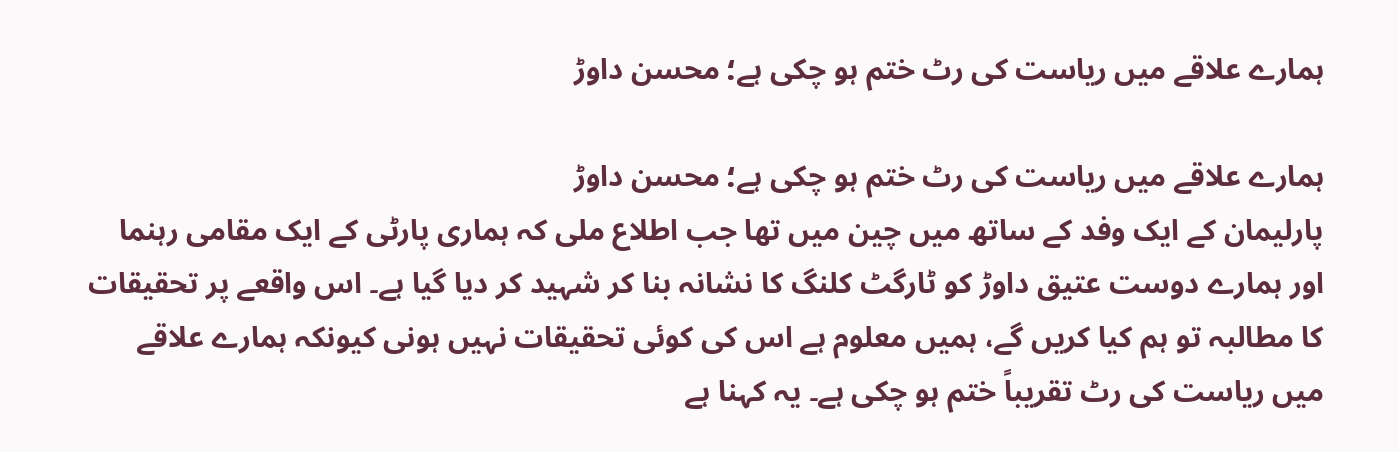ہمارے علاقے میں ریاست کی رٹ ختم ہو چکی ہے؛ محسن داوڑ

ہمارے علاقے میں ریاست کی رٹ ختم ہو چکی ہے؛ محسن داوڑ
پارلیمان کے ایک وفد کے ساتھ میں چین میں تھا جب اطلاع ملی کہ ہماری پارٹی کے ایک مقامی رہنما اور ہمارے دوست عتیق داوڑ کو ٹارگٹ کلنگ کا نشانہ بنا کر شہید کر دیا گیا ہے۔ اس واقعے پر تحقیقات کا مطالبہ تو ہم کیا کریں گے، ہمیں معلوم ہے اس کی کوئی تحقیقات نہیں ہونی کیونکہ ہمارے علاقے میں ریاست کی رٹ تقریباً ختم ہو چکی ہے۔ یہ کہنا ہے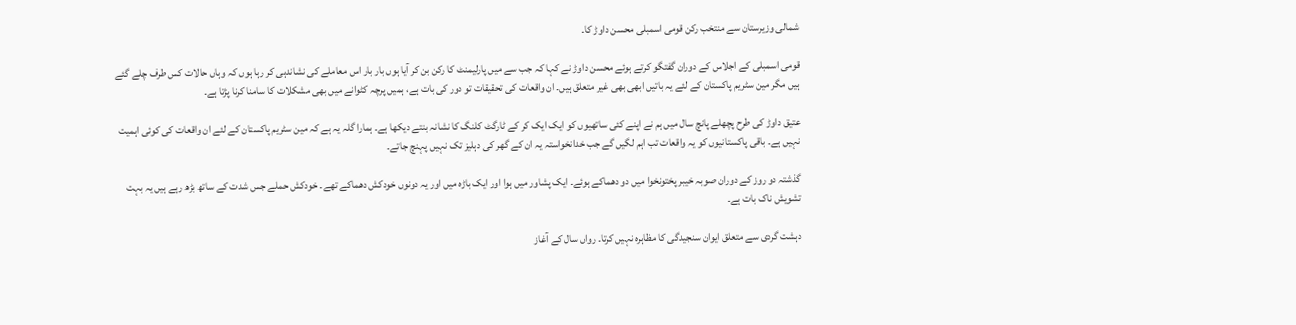شمالی وزیرستان سے منتخب رکن قومی اسمبلی محسن داوڑ کا۔

قومی اسمبلی کے اجلاس کے دوران گفتگو کرتے ہوئے محسن داوڑ نے کہا کہ جب سے میں پارلیمنٹ کا رکن بن کر آیا ہوں بار بار اس معاملے کی نشاندہی کر رہا ہوں کہ وہاں حالات کس طرف چلے گئے ہیں مگر مین سٹریم پاکستان کے لئے یہ باتیں ابھی بھی غیر متعلق ہیں۔ ان واقعات کی تحقیقات تو دور کی بات ہے، ہمیں پرچہ کٹوانے میں بھی مشکلات کا سامنا کرنا پڑتا ہے۔

عتیق داوڑ کی طرح پچھلے پانچ سال میں ہم نے اپنے کئی ساتھیوں کو ایک ایک کر کے ٹارگٹ کلنگ کا نشانہ بنتے دیکھا ہے۔ ہمارا گلہ یہ ہے کہ مین سٹریم پاکستان کے لئے ان واقعات کی کوئی اہمیت نہیں ہے۔ باقی پاکستانیوں کو یہ واقعات تب اہم لگیں گے جب خدانخواستہ یہ ان کے گھر کی دہلیز تک نہیں پہنچ جاتے۔

گذشتہ دو روز کے دوران صوبہ خیبر پختونخوا میں دو دھماکے ہوئے۔ ایک پشاور میں ہوا اور ایک باڑہ میں اور یہ دونوں خودکش دھماکے تھے۔ خودکش حملے جس شدت کے ساتھ بڑھ رہے ہیں یہ بہت تشویش ناک بات ہے۔

دہشت گردی سے متعلق ایوان سنجیدگی کا مظاہرہ نہیں کرتا۔ رواں سال کے آغاز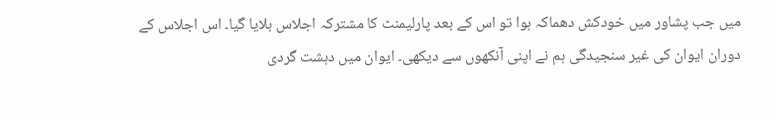میں جب پشاور میں خودکش دھماکہ ہوا تو اس کے بعد پارلیمنٹ کا مشترکہ اجلاس بلایا گیا۔ اس اجلاس کے دوران ایوان کی غیر سنجیدگی ہم نے اپنی آنکھوں سے دیکھی۔ ایوان میں دہشت گردی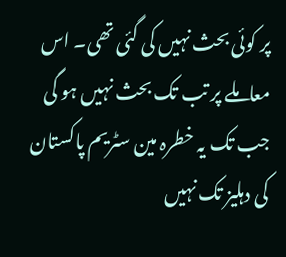پر کوئی بحث نہیں کی گئی تھی۔ اس معاملے پر تب تک بحث نہیں ہو گی جب تک یہ خطرہ مین سٹریم پاکستان کی دہلیز تک نہیں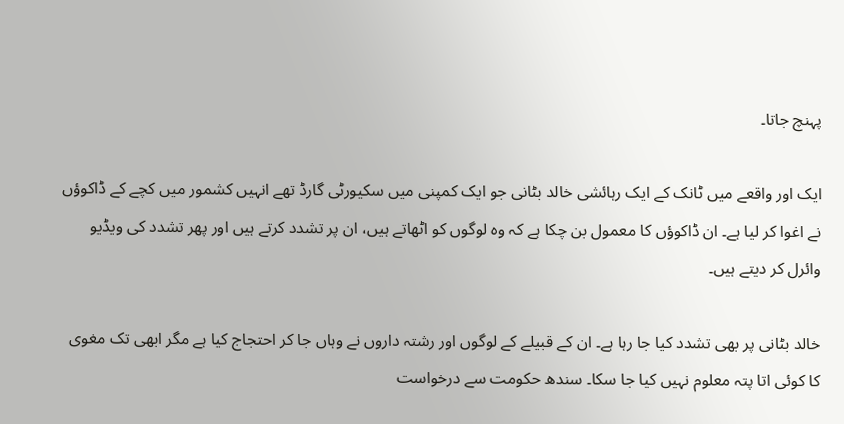پہنچ جاتا۔

ایک اور واقعے میں ٹانک کے ایک رہائشی خالد بٹانی جو ایک کمپنی میں سکیورٹی گارڈ تھے انہیں کشمور میں کچے کے ڈاکوؤں نے اغوا کر لیا ہے۔ ان ڈاکوؤں کا معمول بن چکا ہے کہ وہ لوگوں کو اٹھاتے ہیں، ان پر تشدد کرتے ہیں اور پھر تشدد کی ویڈیو وائرل کر دیتے ہیں۔

خالد بٹانی پر بھی تشدد کیا جا رہا ہے۔ ان کے قبیلے کے لوگوں اور رشتہ داروں نے وہاں جا کر احتجاج کیا ہے مگر ابھی تک مغوی کا کوئی اتا پتہ معلوم نہیں کیا جا سکا۔ سندھ حکومت سے درخواست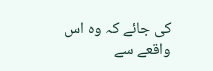کی جائے کہ وہ اس واقعے سے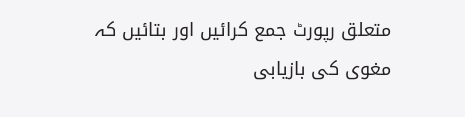متعلق رپورٹ جمع کرائیں اور بتائیں کہ مغوی کی بازیابی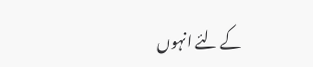کے لئے انہوں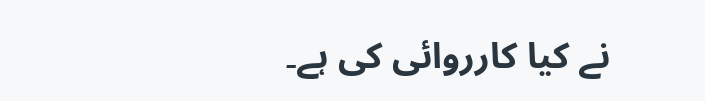نے کیا کارروائی کی ہے۔